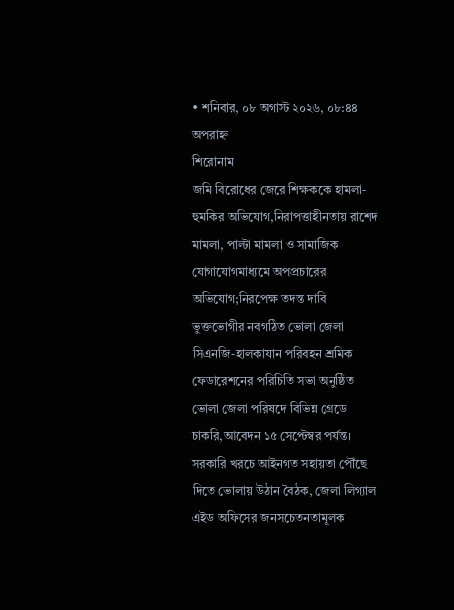• শনিবার, ০৮ অগাস্ট ২০২৬, ০৮:৪৪ অপরাহ্ন
শিরোনাম
জমি বিরোধের জেরে শিক্ষককে হামলা-হুমকির অভিযোগ,নিরাপত্তাহীনতায় রাশেদ মামলা, পাল্টা মামলা ও সামাজিক যোগাযোগমাধ্যমে অপপ্রচারের অভিযোগ;নিরপেক্ষ তদন্ত দাবি ভুক্তভোগীর নবগঠিত ভোলা জেলা সিএনজি-হালকাযান পরিবহন শ্রমিক ফেডারেশনের পরিচিতি সভা অনুষ্ঠিত ভোলা জেলা পরিষদে বিভিন্ন গ্রেডে চাকরি,আবেদন ১৫ সেপ্টেম্বর পর্যন্ত। সরকারি খরচে আইনগত সহায়তা পৌঁছে দিতে ভোলায় উঠান বৈঠক, জেলা লিগ্যাল এইড অফিসের জনসচেতনতামূলক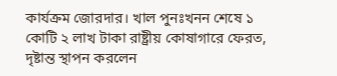কার্যক্রম জোরদার। খাল পুনঃখনন শেষে ১ কোটি ২ লাখ টাকা রাষ্ট্রীয় কোষাগারে ফেরত, দৃষ্টান্ত স্থাপন করলেন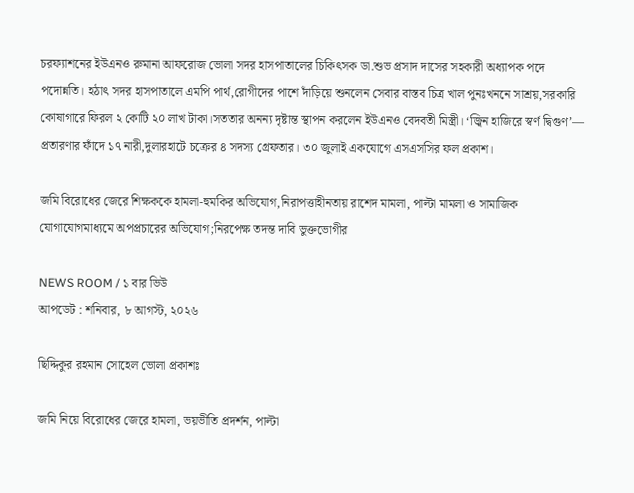চরফ্যাশনের ইউএনও রুমানা আফরোজ ভোলা সদর হাসপাতালের চিকিৎসক ডা.শুভ প্রসাদ দাসের সহকারী অধ্যাপক পদে পদোন্নতি। হঠাৎ সদর হাসপাতালে এমপি পার্থ,রোগীদের পাশে দাঁড়িয়ে শুনলেন সেবার বাস্তব চিত্র খাল পুনঃখননে সাশ্রয়,সরকারি কোষাগারে ফিরল ২ কোটি ২০ লাখ টাকা।সততার অনন্য দৃষ্টান্ত স্থাপন করলেন ইউএনও বেদবতী মিস্ত্রী। ‘জ্বিন হাজিরে স্বর্ণ দ্বিগুণ’— প্রতারণার ফাঁদে ১৭ নারী,দুলারহাটে চক্রের ৪ সদস্য গ্রেফতার। ৩০ জুলাই একযোগে এসএসসির ফল প্রকাশ।

জমি বিরোধের জেরে শিক্ষককে হামলা-হুমকির অভিযোগ,নিরাপত্তাহীনতায় রাশেদ মামলা, পাল্টা মামলা ও সামাজিক যোগাযোগমাধ্যমে অপপ্রচারের অভিযোগ;নিরপেক্ষ তদন্ত দাবি ভুক্তভোগীর

NEWS ROOM / ১ বার ভিউ
আপডেট : শনিবার, ৮ আগস্ট, ২০২৬

ছিদ্দিকুর রহমান সোহেল ভোলা প্রকাশঃ

জমি নিয়ে বিরোধের জেরে হামলা, ভয়ভীতি প্রদর্শন, পাল্টা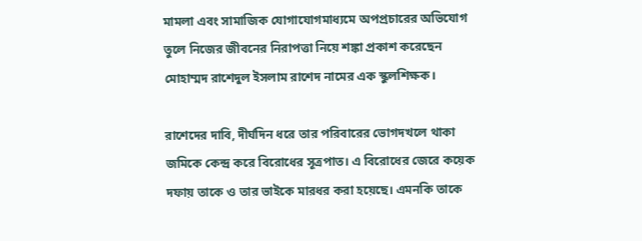মামলা এবং সামাজিক যোগাযোগমাধ্যমে অপপ্রচারের অভিযোগ তুলে নিজের জীবনের নিরাপত্তা নিয়ে শঙ্কা প্রকাশ করেছেন মোহাম্মদ রাশেদুল ইসলাম রাশেদ নামের এক স্কুলশিক্ষক।

রাশেদের দাবি, দীর্ঘদিন ধরে তার পরিবারের ভোগদখলে থাকা জমিকে কেন্দ্র করে বিরোধের সূত্রপাত। এ বিরোধের জেরে কয়েক দফায় তাকে ও তার ভাইকে মারধর করা হয়েছে। এমনকি তাকে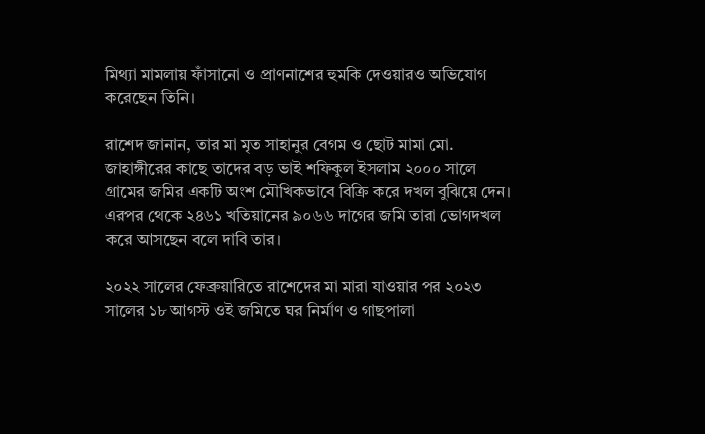মিথ্যা মামলায় ফাঁসানো ও প্রাণনাশের হুমকি দেওয়ারও অভিযোগ করেছেন তিনি।

রাশেদ জানান, তার মা মৃত সাহানুর বেগম ও ছোট মামা মো. জাহাঙ্গীরের কাছে তাদের বড় ভাই শফিকুল ইসলাম ২০০০ সালে গ্রামের জমির একটি অংশ মৌখিকভাবে বিক্রি করে দখল বুঝিয়ে দেন। এরপর থেকে ২৪৬১ খতিয়ানের ৯০৬৬ দাগের জমি তারা ভোগদখল করে আসছেন বলে দাবি তার।

২০২২ সালের ফেব্রুয়ারিতে রাশেদের মা মারা যাওয়ার পর ২০২৩ সালের ১৮ আগস্ট ওই জমিতে ঘর নির্মাণ ও গাছপালা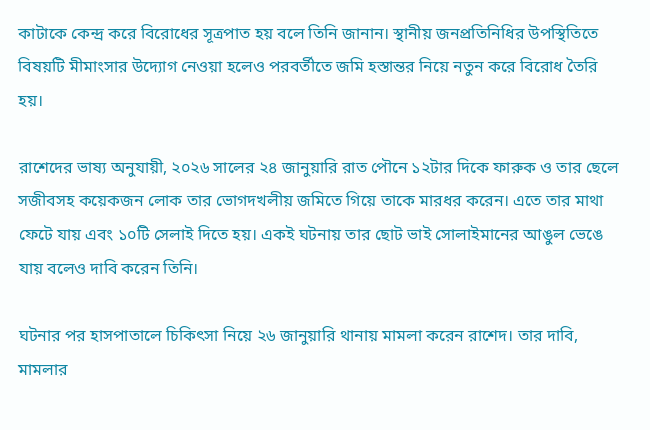কাটাকে কেন্দ্র করে বিরোধের সূত্রপাত হয় বলে তিনি জানান। স্থানীয় জনপ্রতিনিধির উপস্থিতিতে বিষয়টি মীমাংসার উদ্যোগ নেওয়া হলেও পরবর্তীতে জমি হস্তান্তর নিয়ে নতুন করে বিরোধ তৈরি হয়।

রাশেদের ভাষ্য অনুযায়ী, ২০২৬ সালের ২৪ জানুয়ারি রাত পৌনে ১২টার দিকে ফারুক ও তার ছেলে সজীবসহ কয়েকজন লোক তার ভোগদখলীয় জমিতে গিয়ে তাকে মারধর করেন। এতে তার মাথা ফেটে যায় এবং ১০টি সেলাই দিতে হয়। একই ঘটনায় তার ছোট ভাই সোলাইমানের আঙুল ভেঙে যায় বলেও দাবি করেন তিনি।

ঘটনার পর হাসপাতালে চিকিৎসা নিয়ে ২৬ জানুয়ারি থানায় মামলা করেন রাশেদ। তার দাবি, মামলার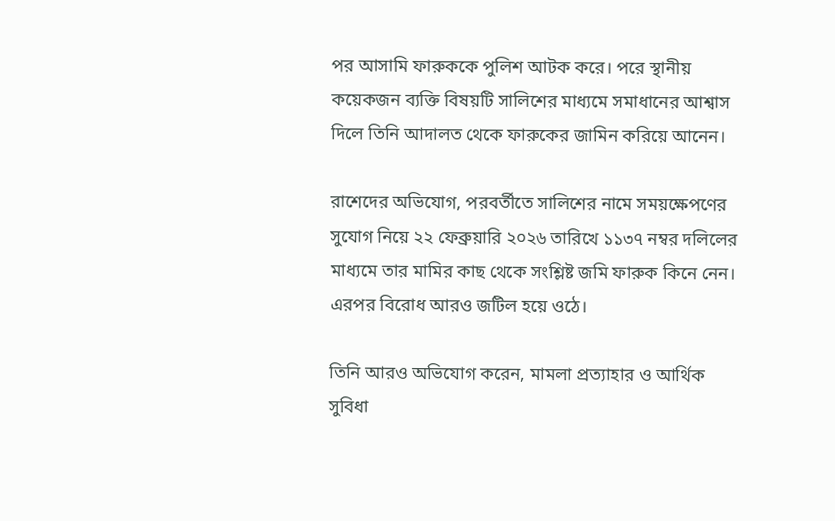পর আসামি ফারুককে পুলিশ আটক করে। পরে স্থানীয় কয়েকজন ব্যক্তি বিষয়টি সালিশের মাধ্যমে সমাধানের আশ্বাস দিলে তিনি আদালত থেকে ফারুকের জামিন করিয়ে আনেন।

রাশেদের অভিযোগ, পরবর্তীতে সালিশের নামে সময়ক্ষেপণের সুযোগ নিয়ে ২২ ফেব্রুয়ারি ২০২৬ তারিখে ১১৩৭ নম্বর দলিলের মাধ্যমে তার মামির কাছ থেকে সংশ্লিষ্ট জমি ফারুক কিনে নেন। এরপর বিরোধ আরও জটিল হয়ে ওঠে।

তিনি আরও অভিযোগ করেন, মামলা প্রত্যাহার ও আর্থিক সুবিধা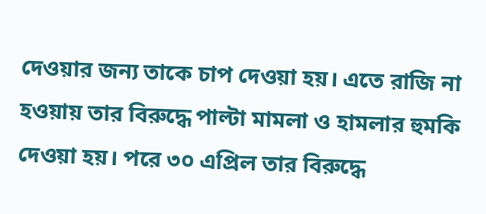দেওয়ার জন্য তাকে চাপ দেওয়া হয়। এতে রাজি না হওয়ায় তার বিরুদ্ধে পাল্টা মামলা ও হামলার হুমকি দেওয়া হয়। পরে ৩০ এপ্রিল তার বিরুদ্ধে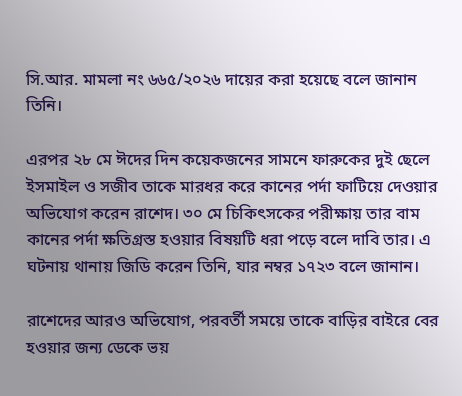সি.আর. মামলা নং ৬৬৫/২০২৬ দায়ের করা হয়েছে বলে জানান তিনি।

এরপর ২৮ মে ঈদের দিন কয়েকজনের সামনে ফারুকের দুই ছেলে ইসমাইল ও সজীব তাকে মারধর করে কানের পর্দা ফাটিয়ে দেওয়ার অভিযোগ করেন রাশেদ। ৩০ মে চিকিৎসকের পরীক্ষায় তার বাম কানের পর্দা ক্ষতিগ্রস্ত হওয়ার বিষয়টি ধরা পড়ে বলে দাবি তার। এ ঘটনায় থানায় জিডি করেন তিনি, যার নম্বর ১৭২৩ বলে জানান।

রাশেদের আরও অভিযোগ, পরবর্তী সময়ে তাকে বাড়ির বাইরে বের হওয়ার জন্য ডেকে ভয়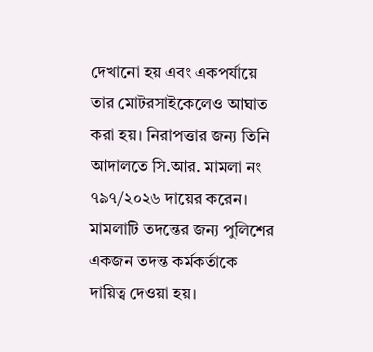দেখানো হয় এবং একপর্যায়ে তার মোটরসাইকেলেও আঘাত করা হয়। নিরাপত্তার জন্য তিনি আদালতে সি.আর. মামলা নং ৭৯৭/২০২৬ দায়ের করেন। মামলাটি তদন্তের জন্য পুলিশের একজন তদন্ত কর্মকর্তাকে দায়িত্ব দেওয়া হয়।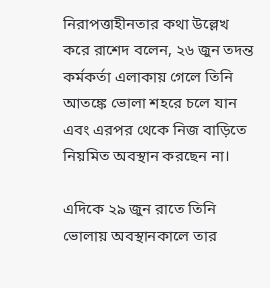নিরাপত্তাহীনতার কথা উল্লেখ করে রাশেদ বলেন, ২৬ জুন তদন্ত কর্মকর্তা এলাকায় গেলে তিনি আতঙ্কে ভোলা শহরে চলে যান এবং এরপর থেকে নিজ বাড়িতে নিয়মিত অবস্থান করছেন না।

এদিকে ২৯ জুন রাতে তিনি ভোলায় অবস্থানকালে তার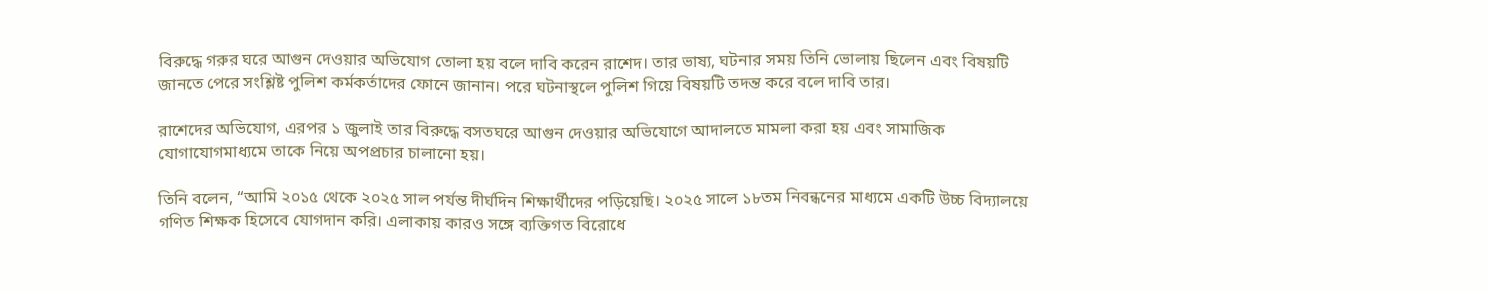বিরুদ্ধে গরুর ঘরে আগুন দেওয়ার অভিযোগ তোলা হয় বলে দাবি করেন রাশেদ। তার ভাষ্য, ঘটনার সময় তিনি ভোলায় ছিলেন এবং বিষয়টি জানতে পেরে সংশ্লিষ্ট পুলিশ কর্মকর্তাদের ফোনে জানান। পরে ঘটনাস্থলে পুলিশ গিয়ে বিষয়টি তদন্ত করে বলে দাবি তার।

রাশেদের অভিযোগ, এরপর ১ জুলাই তার বিরুদ্ধে বসতঘরে আগুন দেওয়ার অভিযোগে আদালতে মামলা করা হয় এবং সামাজিক যোগাযোগমাধ্যমে তাকে নিয়ে অপপ্রচার চালানো হয়।

তিনি বলেন, “আমি ২০১৫ থেকে ২০২৫ সাল পর্যন্ত দীর্ঘদিন শিক্ষার্থীদের পড়িয়েছি। ২০২৫ সালে ১৮তম নিবন্ধনের মাধ্যমে একটি উচ্চ বিদ্যালয়ে গণিত শিক্ষক হিসেবে যোগদান করি। এলাকায় কারও সঙ্গে ব্যক্তিগত বিরোধে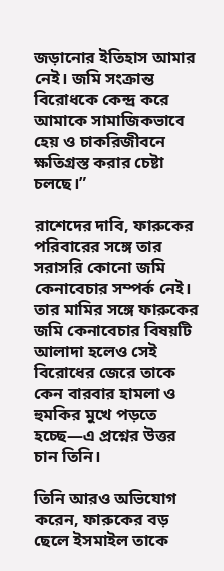জড়ানোর ইতিহাস আমার নেই। জমি সংক্রান্ত বিরোধকে কেন্দ্র করে আমাকে সামাজিকভাবে হেয় ও চাকরিজীবনে ক্ষতিগ্রস্ত করার চেষ্টা চলছে।”

রাশেদের দাবি, ফারুকের পরিবারের সঙ্গে তার সরাসরি কোনো জমি কেনাবেচার সম্পর্ক নেই। তার মামির সঙ্গে ফারুকের জমি কেনাবেচার বিষয়টি আলাদা হলেও সেই বিরোধের জেরে তাকে কেন বারবার হামলা ও হুমকির মুখে পড়তে হচ্ছে—এ প্রশ্নের উত্তর চান তিনি।

তিনি আরও অভিযোগ করেন, ফারুকের বড় ছেলে ইসমাইল তাকে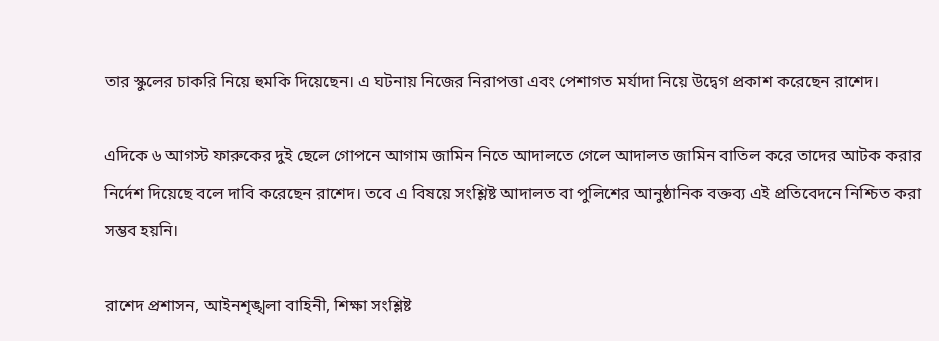তার স্কুলের চাকরি নিয়ে হুমকি দিয়েছেন। এ ঘটনায় নিজের নিরাপত্তা এবং পেশাগত মর্যাদা নিয়ে উদ্বেগ প্রকাশ করেছেন রাশেদ।

এদিকে ৬ আগস্ট ফারুকের দুই ছেলে গোপনে আগাম জামিন নিতে আদালতে গেলে আদালত জামিন বাতিল করে তাদের আটক করার নির্দেশ দিয়েছে বলে দাবি করেছেন রাশেদ। তবে এ বিষয়ে সংশ্লিষ্ট আদালত বা পুলিশের আনুষ্ঠানিক বক্তব্য এই প্রতিবেদনে নিশ্চিত করা সম্ভব হয়নি।

রাশেদ প্রশাসন, আইনশৃঙ্খলা বাহিনী, শিক্ষা সংশ্লিষ্ট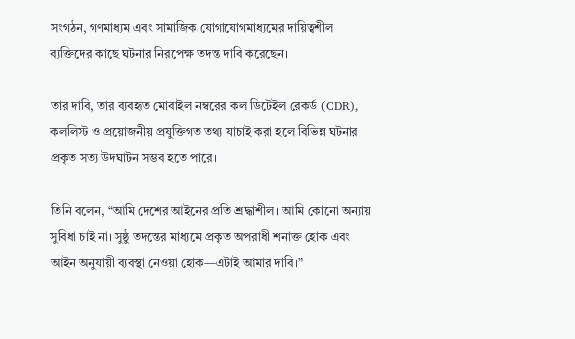সংগঠন, গণমাধ্যম এবং সামাজিক যোগাযোগমাধ্যমের দায়িত্বশীল ব্যক্তিদের কাছে ঘটনার নিরপেক্ষ তদন্ত দাবি করেছেন।

তার দাবি, তার ব্যবহৃত মোবাইল নম্বরের কল ডিটেইল রেকর্ড (CDR), কললিস্ট ও প্রয়োজনীয় প্রযুক্তিগত তথ্য যাচাই করা হলে বিভিন্ন ঘটনার প্রকৃত সত্য উদঘাটন সম্ভব হতে পারে।

তিনি বলেন, “আমি দেশের আইনের প্রতি শ্রদ্ধাশীল। আমি কোনো অন্যায় সুবিধা চাই না। সুষ্ঠু তদন্তের মাধ্যমে প্রকৃত অপরাধী শনাক্ত হোক এবং আইন অনুযায়ী ব্যবস্থা নেওয়া হোক—এটাই আমার দাবি।”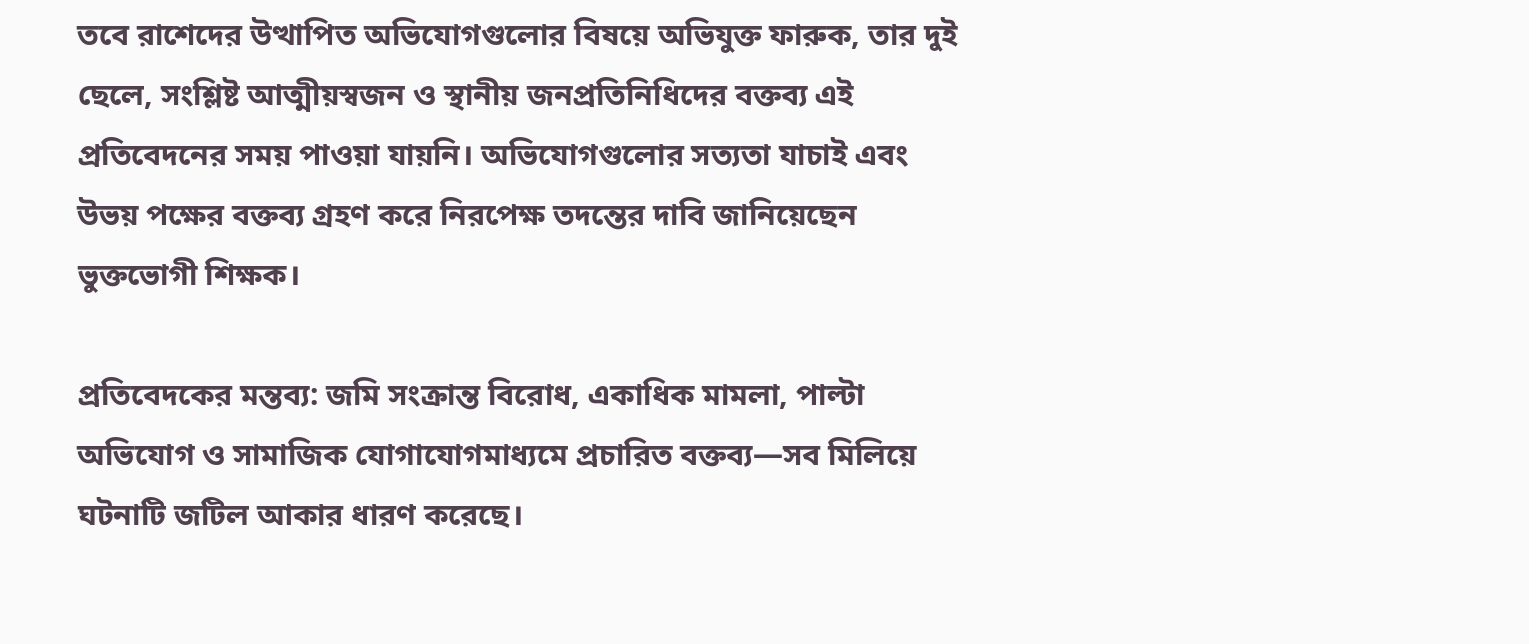তবে রাশেদের উত্থাপিত অভিযোগগুলোর বিষয়ে অভিযুক্ত ফারুক, তার দুই ছেলে, সংশ্লিষ্ট আত্মীয়স্বজন ও স্থানীয় জনপ্রতিনিধিদের বক্তব্য এই প্রতিবেদনের সময় পাওয়া যায়নি। অভিযোগগুলোর সত্যতা যাচাই এবং উভয় পক্ষের বক্তব্য গ্রহণ করে নিরপেক্ষ তদন্তের দাবি জানিয়েছেন ভুক্তভোগী শিক্ষক।

প্রতিবেদকের মন্তব্য: জমি সংক্রান্ত বিরোধ, একাধিক মামলা, পাল্টা অভিযোগ ও সামাজিক যোগাযোগমাধ্যমে প্রচারিত বক্তব্য—সব মিলিয়ে ঘটনাটি জটিল আকার ধারণ করেছে।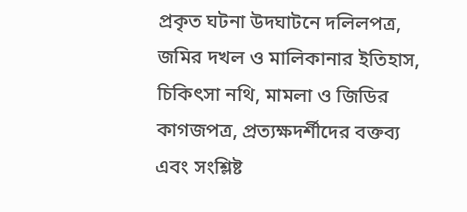প্রকৃত ঘটনা উদঘাটনে দলিলপত্র, জমির দখল ও মালিকানার ইতিহাস, চিকিৎসা নথি, মামলা ও জিডির কাগজপত্র, প্রত্যক্ষদর্শীদের বক্তব্য এবং সংশ্লিষ্ট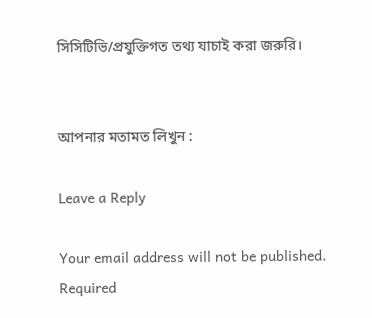সিসিটিভি/প্রযুক্তিগত তথ্য যাচাই করা জরুরি।


আপনার মতামত লিখুন :

Leave a Reply

Your email address will not be published. Required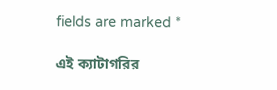fields are marked *

এই ক্যাটাগরির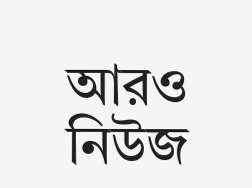আরও নিউজ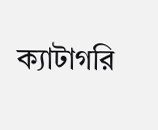ক্যাটাগরি